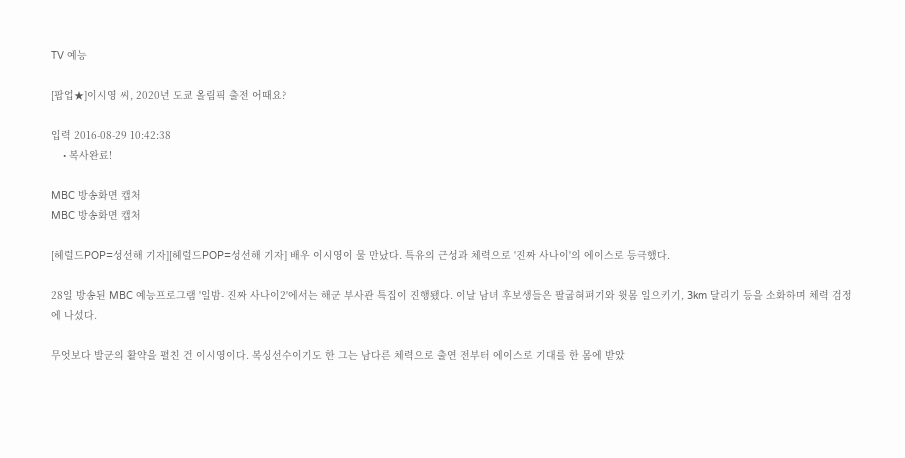TV 예능

[팝업★]이시영 씨, 2020년 도쿄 올림픽 출전 어때요?

입력 2016-08-29 10:42:38
    • 복사완료!

MBC 방송화면 캡처
MBC 방송화면 캡처

[헤럴드POP=성선해 기자][헤럴드POP=성선해 기자] 배우 이시영이 물 만났다. 특유의 근성과 체력으로 '진짜 사나이'의 에이스로 등극했다.

28일 방송된 MBC 예능프로그램 '일밤- 진짜 사나이2'에서는 해군 부사관 특집이 진행됐다. 이날 남녀 후보생들은 팔굽혀펴기와 윗몸 일으키기, 3km 달리기 등을 소화하며 체력 검정에 나섰다.

무엇보다 발군의 활약을 펼친 건 이시영이다. 복싱선수이기도 한 그는 남다른 체력으로 출연 전부터 에이스로 기대를 한 몸에 받았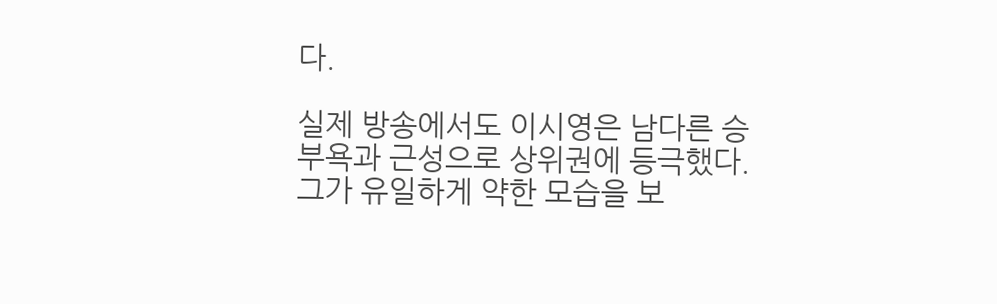다.

실제 방송에서도 이시영은 남다른 승부욕과 근성으로 상위권에 등극했다. 그가 유일하게 약한 모습을 보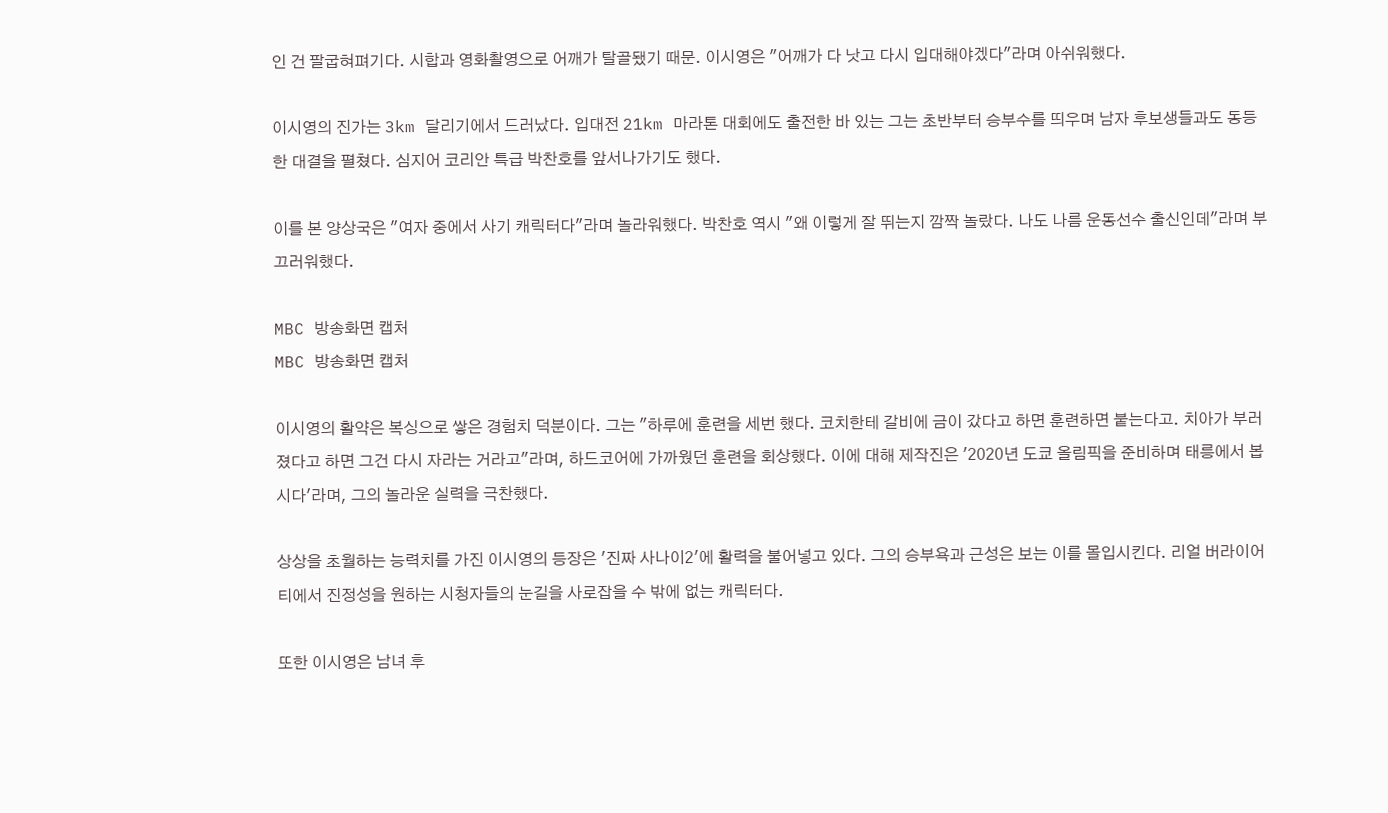인 건 팔굽혀펴기다. 시합과 영화촬영으로 어깨가 탈골됐기 때문. 이시영은 "어깨가 다 낫고 다시 입대해야겠다"라며 아쉬워했다.

이시영의 진가는 3km 달리기에서 드러났다. 입대전 21km 마라톤 대회에도 출전한 바 있는 그는 초반부터 승부수를 띄우며 남자 후보생들과도 동등한 대결을 펼쳤다. 심지어 코리안 특급 박찬호를 앞서나가기도 했다.

이를 본 양상국은 "여자 중에서 사기 캐릭터다"라며 놀라워했다. 박찬호 역시 "왜 이렇게 잘 뛰는지 깜짝 놀랐다. 나도 나름 운동선수 출신인데"라며 부끄러워했다.

MBC 방송화면 캡처
MBC 방송화면 캡처

이시영의 활약은 복싱으로 쌓은 경험치 덕분이다. 그는 "하루에 훈련을 세번 했다. 코치한테 갈비에 금이 갔다고 하면 훈련하면 붙는다고. 치아가 부러졌다고 하면 그건 다시 자라는 거라고"라며, 하드코어에 가까웠던 훈련을 회상했다. 이에 대해 제작진은 '2020년 도쿄 올림픽을 준비하며 태릉에서 봅시다'라며, 그의 놀라운 실력을 극찬했다.

상상을 초월하는 능력치를 가진 이시영의 등장은 '진짜 사나이2'에 활력을 불어넣고 있다. 그의 승부욕과 근성은 보는 이를 몰입시킨다. 리얼 버라이어티에서 진정성을 원하는 시청자들의 눈길을 사로잡을 수 밖에 없는 캐릭터다.

또한 이시영은 남녀 후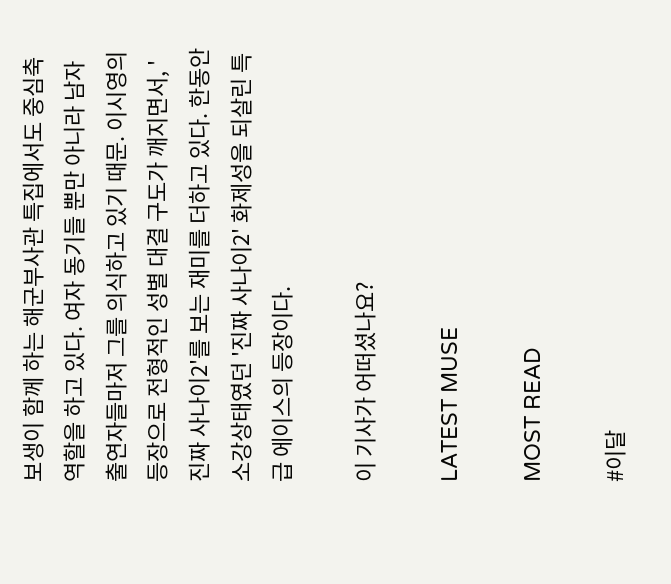보생이 함께 하는 해군부사관 특집에서도 중심축 역할을 하고 있다. 여자 동기들 뿐만 아니라 남자 출연자들마저 그를 의식하고 있기 때문. 이시영의 등장으로 전형적인 성별 대결 구도가 깨지면서, '진짜 사나이2'를 보는 재미를 더하고 있다. 한동안 소강상태였던 '진짜 사나이2' 화제성을 되살린 특급 에이스의 등장이다.

이 기사가 어떠셨나요?

LATEST MUSE

MOST READ

#이달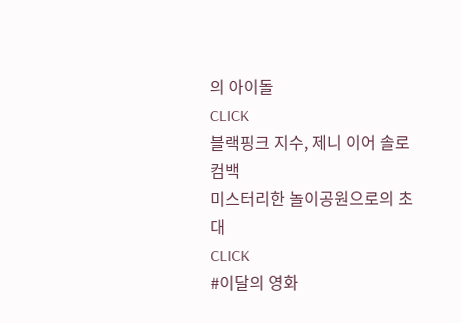의 아이돌
CLICK
블랙핑크 지수, 제니 이어 솔로 컴백
미스터리한 놀이공원으로의 초대
CLICK
#이달의 영화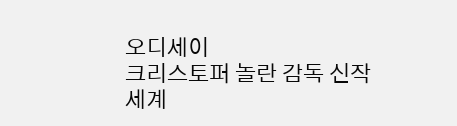오디세이
크리스토퍼 놀란 감독 신작
세계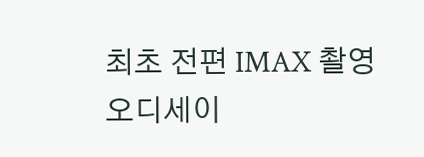최초 전편 IMAX 촬영
오디세이